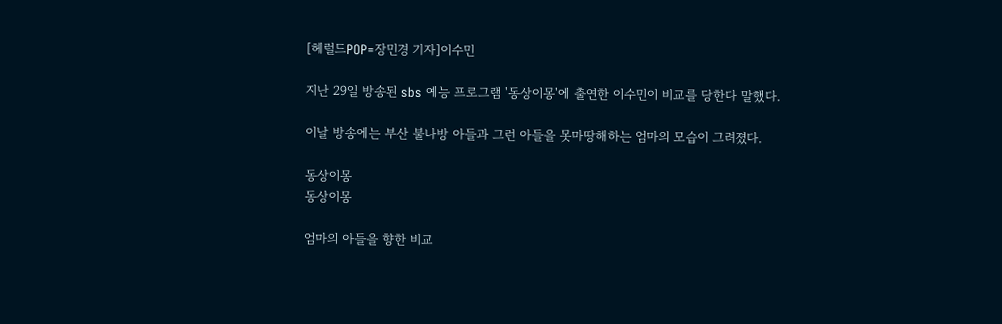[헤럴드POP=장민경 기자]이수민

지난 29일 방송된 sbs 예능 프로그램 '동상이몽'에 출연한 이수민이 비교를 당한다 말했다.

이날 방송에는 부산 불나방 아들과 그런 아들을 못마땅해하는 엄마의 모습이 그려졌다.

동상이몽
동상이몽

엄마의 아들을 향한 비교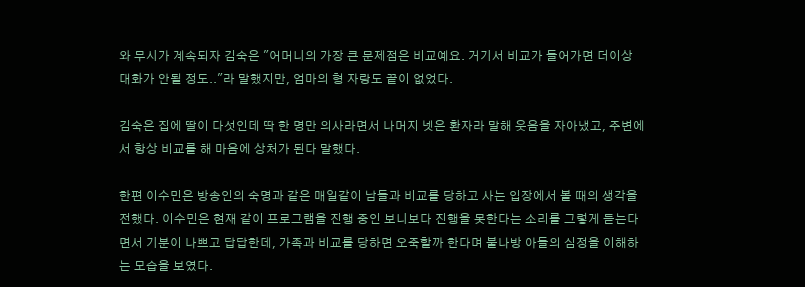와 무시가 계속되자 김숙은 "어머니의 가장 큰 문제점은 비교예요. 거기서 비교가 들어가면 더이상 대화가 안될 정도.."라 말했지만, 엄마의 형 자랑도 끝이 없었다.

김숙은 집에 딸이 다섯인데 딱 한 명만 의사라면서 나머지 넷은 환자라 말해 웃음을 자아냈고, 주변에서 항상 비교를 해 마음에 상처가 된다 말했다.

한편 이수민은 방송인의 숙명과 같은 매일같이 남들과 비교를 당하고 사는 입장에서 볼 때의 생각을 전했다. 이수민은 현재 같이 프로그램을 진행 중인 보니보다 진행을 못한다는 소리를 그렇게 듣는다면서 기분이 나쁘고 답답한데, 가족과 비교를 당하면 오죽할까 한다며 불나방 아들의 심정을 이해하는 모습을 보였다.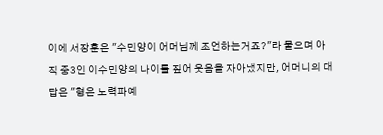이에 서장훈은 "수민양이 어머님께 조언하는거죠?"라 물으며 아직 중3인 이수민양의 나이를 짚어 웃음을 자아냈지만, 어머니의 대답은 "형은 노력파예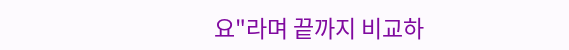요"라며 끝까지 비교하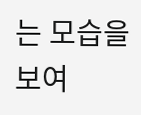는 모습을 보여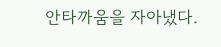안타까움을 자아냈다.